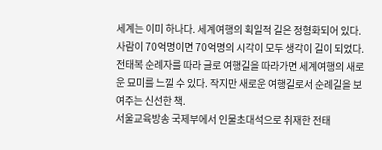세계는 이미 하나다. 세계여행의 획일적 길은 정형화되어 있다. 사람이 70억명이면 70억명의 시각이 모두 생각이 길이 되었다. 전태복 순례자를 따라 글로 여행길을 따라가면 세계여행의 새로운 묘미를 느낄 수 있다. 작지만 새로운 여행길로서 순례길을 보여주는 신선한 책.
서울교육방송 국제부에서 인물초대석으로 취재한 전태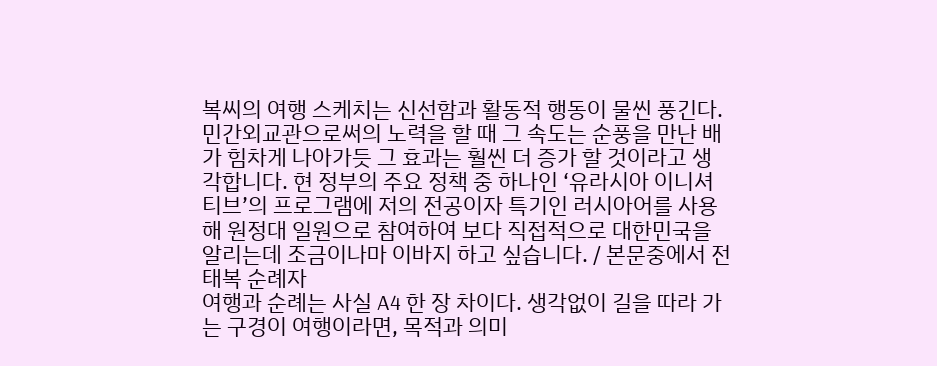복씨의 여행 스케치는 신선함과 활동적 행동이 물씬 풍긴다.
민간외교관으로써의 노력을 할 때 그 속도는 순풍을 만난 배가 힘차게 나아가듯 그 효과는 훨씬 더 증가 할 것이라고 생각합니다. 현 정부의 주요 정책 중 하나인 ‘유라시아 이니셔티브’의 프로그램에 저의 전공이자 특기인 러시아어를 사용해 원정대 일원으로 참여하여 보다 직접적으로 대한민국을 알리는데 조금이나마 이바지 하고 싶습니다. / 본문중에서 전태복 순례자
여행과 순례는 사실 A4 한 장 차이다. 생각없이 길을 따라 가는 구경이 여행이라면, 목적과 의미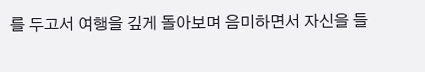를 두고서 여행을 깊게 돌아보며 음미하면서 자신을 들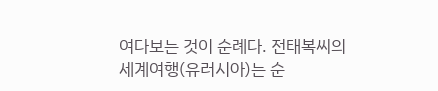여다보는 것이 순례다. 전태복씨의 세계여행(유러시아)는 순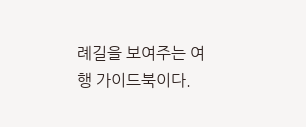례길을 보여주는 여행 가이드북이다.